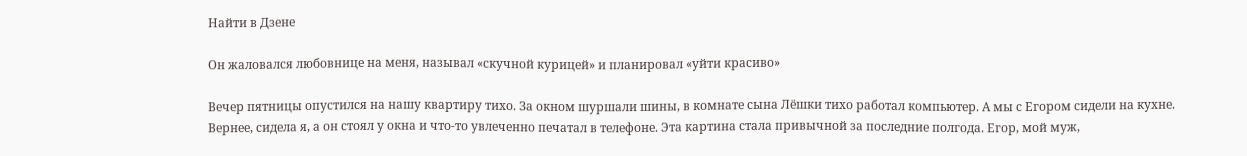Найти в Дзене

Он жаловался любовнице на меня, называл «скучной курицей» и планировал «уйти красиво»

Вечер пятницы опустился на нашу квартиру тихо. За окном шуршали шины, в комнате сына Лёшки тихо работал компьютер. А мы с Егором сидели на кухне. Вернее, сидела я, а он стоял у окна и что-то увлеченно печатал в телефоне. Эта картина стала привычной за последние полгода. Егор, мой муж,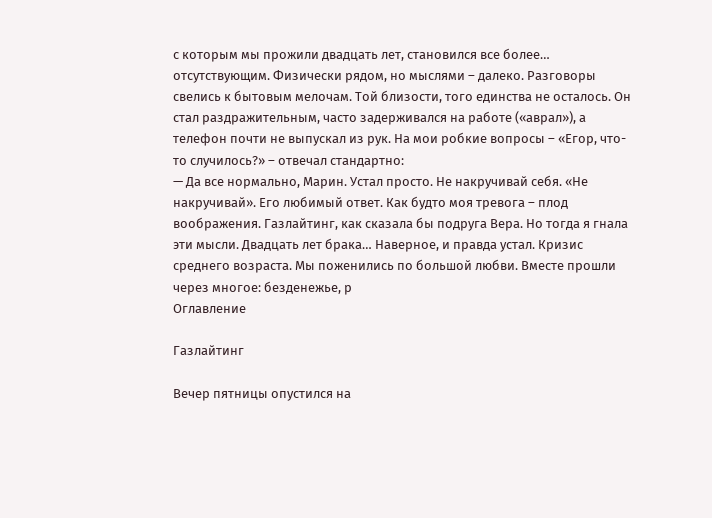с которым мы прожили двадцать лет, становился все более… отсутствующим. Физически рядом, но мыслями – далеко. Разговоры свелись к бытовым мелочам. Той близости, того единства не осталось. Он стал раздражительным, часто задерживался на работе («аврал»), а телефон почти не выпускал из рук. На мои робкие вопросы – «Егор, что-то случилось?» – отвечал стандартно:
— Да все нормально, Марин. Устал просто. Не накручивай себя. «Не накручивай». Его любимый ответ. Как будто моя тревога – плод воображения. Газлайтинг, как сказала бы подруга Вера. Но тогда я гнала эти мысли. Двадцать лет брака… Наверное, и правда устал. Кризис среднего возраста. Мы поженились по большой любви. Вместе прошли через многое: безденежье, р
Оглавление

Газлайтинг

Вечер пятницы опустился на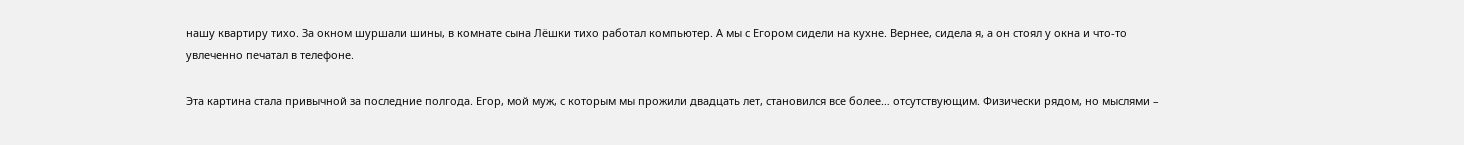нашу квартиру тихо. За окном шуршали шины, в комнате сына Лёшки тихо работал компьютер. А мы с Егором сидели на кухне. Вернее, сидела я, а он стоял у окна и что-то увлеченно печатал в телефоне.

Эта картина стала привычной за последние полгода. Егор, мой муж, с которым мы прожили двадцать лет, становился все более… отсутствующим. Физически рядом, но мыслями –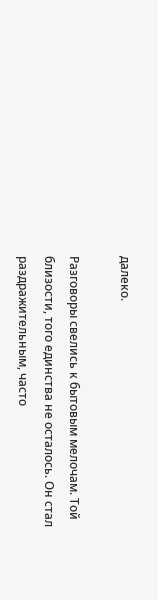далеко.

Разговоры свелись к бытовым мелочам. Той близости, того единства не осталось. Он стал раздражительным, часто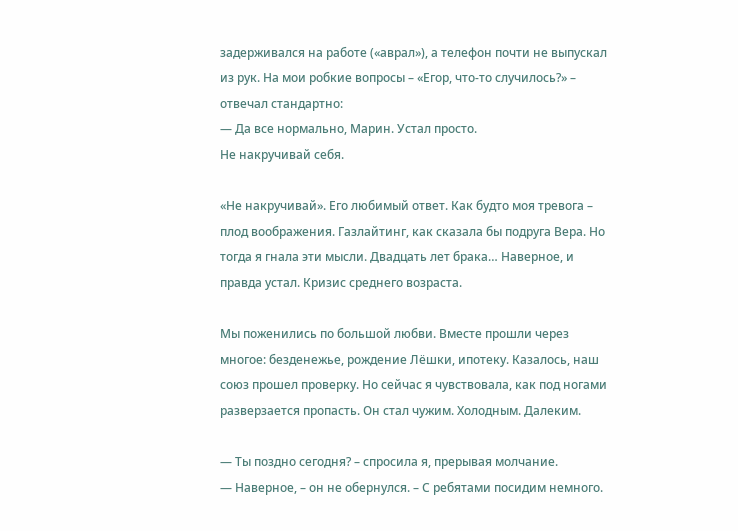задерживался на работе («аврал»), а телефон почти не выпускал из рук. На мои робкие вопросы – «Егор, что-то случилось?» – отвечал стандартно:
— Да все нормально, Марин. Устал просто.
Не накручивай себя.

«Не накручивай». Его любимый ответ. Как будто моя тревога – плод воображения. Газлайтинг, как сказала бы подруга Вера. Но тогда я гнала эти мысли. Двадцать лет брака… Наверное, и правда устал. Кризис среднего возраста.

Мы поженились по большой любви. Вместе прошли через многое: безденежье, рождение Лёшки, ипотеку. Казалось, наш союз прошел проверку. Но сейчас я чувствовала, как под ногами разверзается пропасть. Он стал чужим. Холодным. Далеким.

— Ты поздно сегодня? – спросила я, прерывая молчание.
— Наверное, – он не обернулся. – С ребятами посидим немного.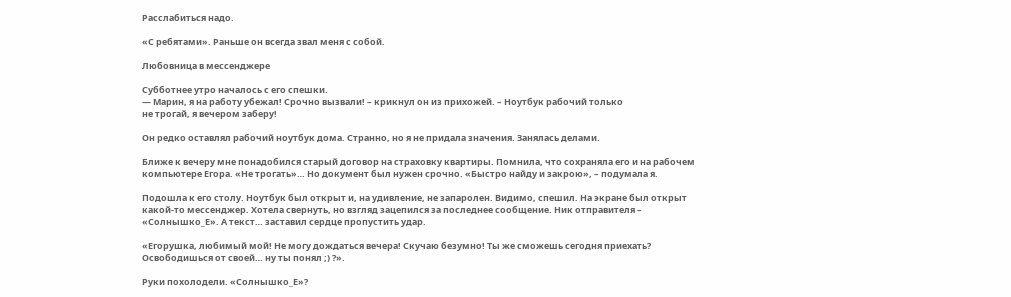Расслабиться надо.

«С ребятами». Раньше он всегда звал меня с собой.

Любовница в мессенджере

Субботнее утро началось с его спешки.
— Марин, я на работу убежал! Срочно вызвали! – крикнул он из прихожей. – Ноутбук рабочий только
не трогай, я вечером заберу!

Он редко оставлял рабочий ноутбук дома. Странно, но я не придала значения. Занялась делами.

Ближе к вечеру мне понадобился старый договор на страховку квартиры. Помнила, что сохраняла его и на рабочем компьютере Егора. «Не трогать»… Но документ был нужен срочно. «Быстро найду и закрою», – подумала я.

Подошла к его столу. Ноутбук был открыт и, на удивление, не запаролен. Видимо, спешил. На экране был открыт какой-то мессенджер. Хотела свернуть, но взгляд зацепился за последнее сообщение. Ник отправителя – «Солнышко_Е». А текст… заставил сердце пропустить удар.

«Егорушка, любимый мой! Не могу дождаться вечера! Скучаю безумно! Ты же сможешь сегодня приехать? Освободишься от своей… ну ты понял ;) ?».

Руки похолодели. «Солнышко_Е»?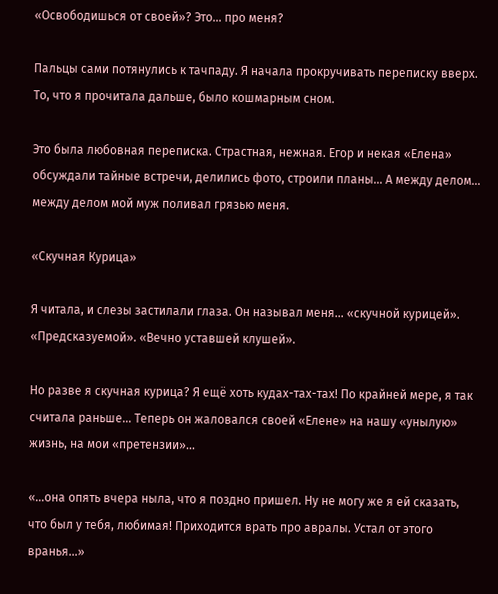«Освободишься от своей»? Это… про меня?

Пальцы сами потянулись к тачпаду. Я начала прокручивать переписку вверх. То, что я прочитала дальше, было кошмарным сном.

Это была любовная переписка. Страстная, нежная. Егор и некая «Елена» обсуждали тайные встречи, делились фото, строили планы… А между делом… между делом мой муж поливал грязью меня.

«Скучная Курица»

Я читала, и слезы застилали глаза. Он называл меня… «скучной курицей». «Предсказуемой». «Вечно уставшей клушей».

Но разве я скучная курица? Я ещё хоть кудах-тах-тах! По крайней мере, я так считала раньше... Теперь он жаловался своей «Елене» на нашу «унылую» жизнь, на мои «претензии»...

«…она опять вчера ныла, что я поздно пришел. Ну не могу же я ей сказать, что был у тебя, любимая! Приходится врать про авралы. Устал от этого вранья…»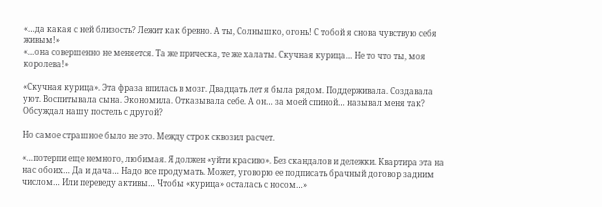«…да какая с ней близость? Лежит как бревно. А ты, Солнышко, огонь! С тобой я снова чувствую себя живым!»
«…она совершенно не меняется. Та же прическа, те же халаты. Скучная курица… Не то что ты, моя королева!»

«Скучная курица». Эта фраза впилась в мозг. Двадцать лет я была рядом. Поддерживала. Создавала уют. Воспитывала сына. Экономила. Отказывала себе. А он… за моей спиной… называл меня так? Обсуждал нашу постель с другой?

Но самое страшное было не это. Между строк сквозил расчет.

«…потерпи еще немного, любимая. Я должен «уйти красиво». Без скандалов и дележки. Квартира эта на нас обоих… Да и дача… Надо все продумать. Может, уговорю ее подписать брачный договор задним числом… Или переведу активы… Чтобы «курица» осталась с носом…»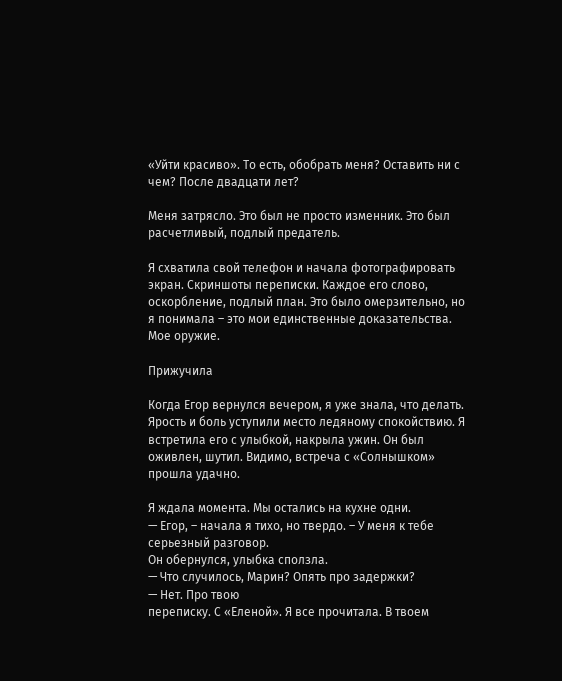«Уйти красиво». То есть, обобрать меня? Оставить ни с чем? После двадцати лет?

Меня затрясло. Это был не просто изменник. Это был расчетливый, подлый предатель.

Я схватила свой телефон и начала фотографировать экран. Скриншоты переписки. Каждое его слово, оскорбление, подлый план. Это было омерзительно, но я понимала – это мои единственные доказательства. Мое оружие.

Прижучила

Когда Егор вернулся вечером, я уже знала, что делать. Ярость и боль уступили место ледяному спокойствию. Я встретила его с улыбкой, накрыла ужин. Он был оживлен, шутил. Видимо, встреча с «Солнышком» прошла удачно.

Я ждала момента. Мы остались на кухне одни.
— Егор, – начала я тихо, но твердо. – У меня к тебе серьезный разговор.
Он обернулся, улыбка сползла.
— Что случилось, Марин? Опять про задержки?
— Нет. Про твою
переписку. С «Еленой». Я все прочитала. В твоем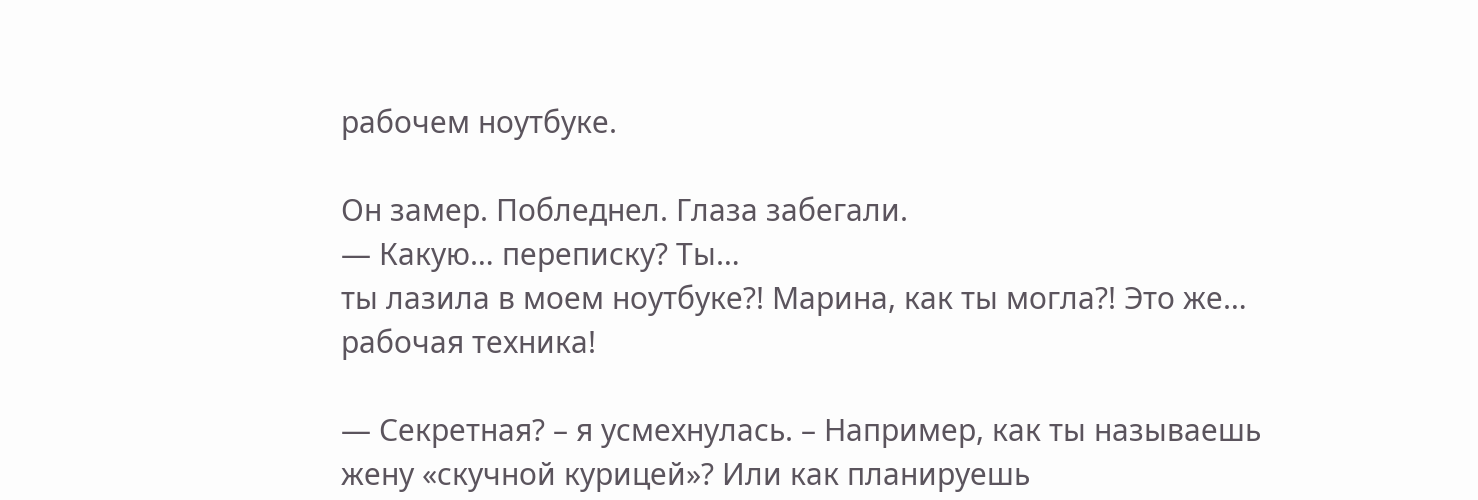рабочем ноутбуке.

Он замер. Побледнел. Глаза забегали.
— Какую… переписку? Ты…
ты лазила в моем ноутбуке?! Марина, как ты могла?! Это же… рабочая техника!

— Секретная? – я усмехнулась. – Например, как ты называешь жену «скучной курицей»? Или как планируешь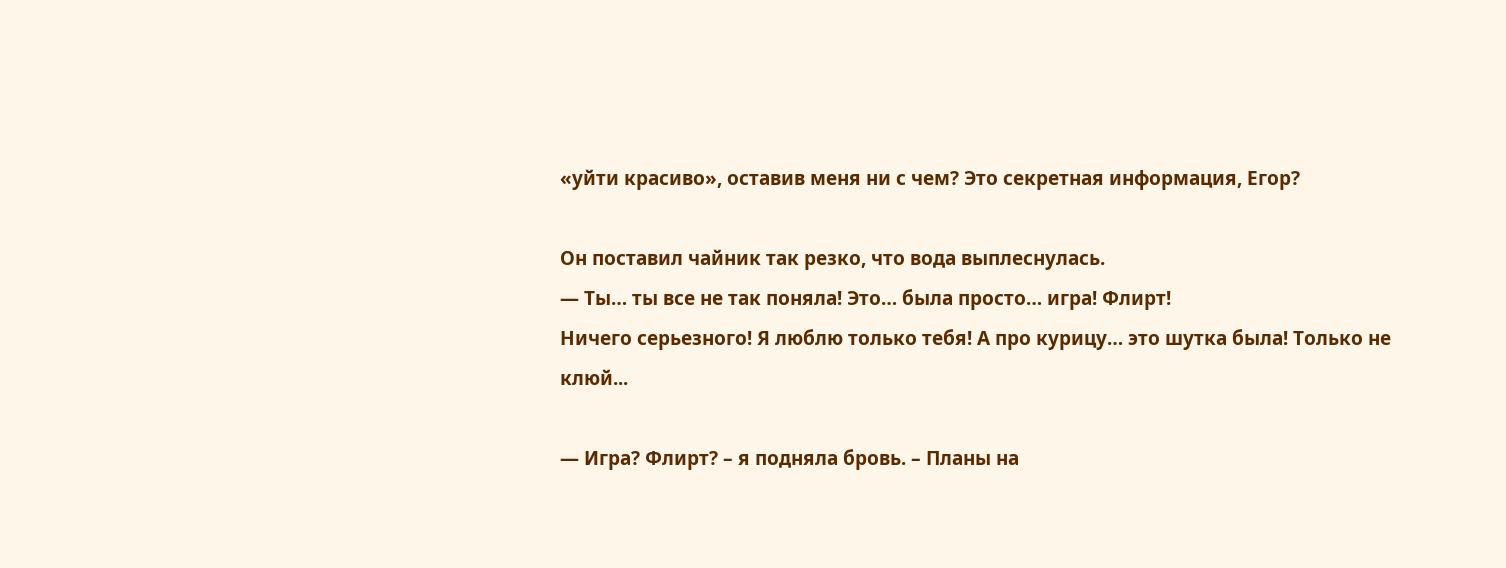«уйти красиво», оставив меня ни с чем? Это секретная информация, Егор?

Он поставил чайник так резко, что вода выплеснулась.
— Ты… ты все не так поняла! Это… была просто… игра! Флирт!
Ничего серьезного! Я люблю только тебя! А про курицу… это шутка была! Только не клюй...

— Игра? Флирт? – я подняла бровь. – Планы на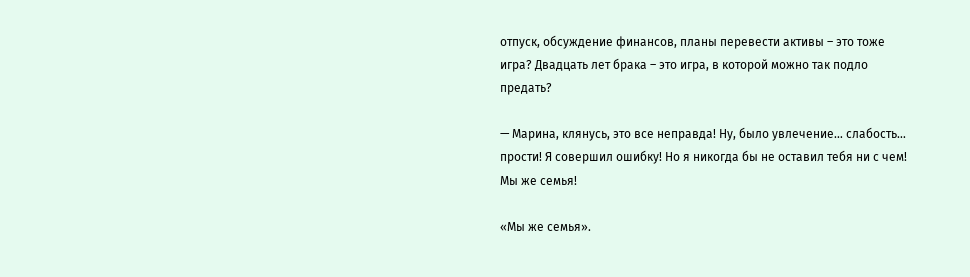отпуск, обсуждение финансов, планы перевести активы – это тоже игра? Двадцать лет брака – это игра, в которой можно так подло предать?

— Марина, клянусь, это все неправда! Ну, было увлечение… слабость… прости! Я совершил ошибку! Но я никогда бы не оставил тебя ни с чем! Мы же семья!

«Мы же семья».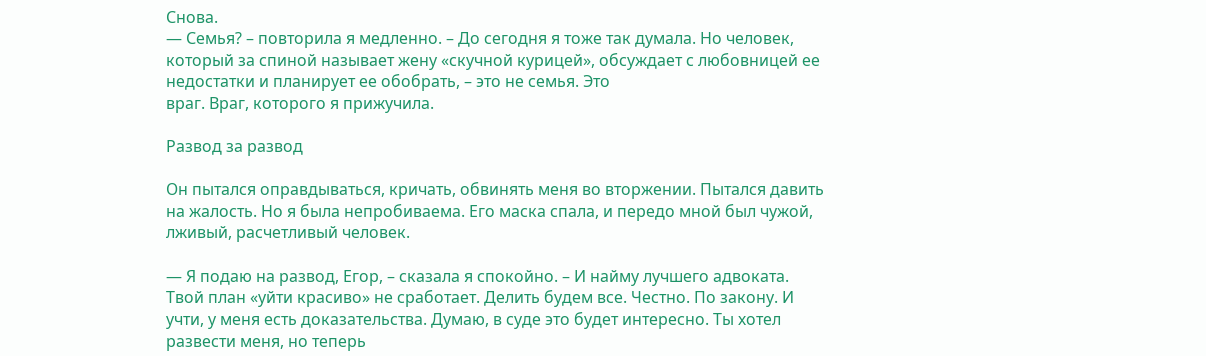Снова.
— Семья? – повторила я медленно. – До сегодня я тоже так думала. Но человек, который за спиной называет жену «скучной курицей», обсуждает с любовницей ее недостатки и планирует ее обобрать, – это не семья. Это
враг. Враг, которого я прижучила.

Развод за развод

Он пытался оправдываться, кричать, обвинять меня во вторжении. Пытался давить на жалость. Но я была непробиваема. Его маска спала, и передо мной был чужой, лживый, расчетливый человек.

— Я подаю на развод, Егор, – сказала я спокойно. – И найму лучшего адвоката. Твой план «уйти красиво» не сработает. Делить будем все. Честно. По закону. И учти, у меня есть доказательства. Думаю, в суде это будет интересно. Ты хотел развести меня, но теперь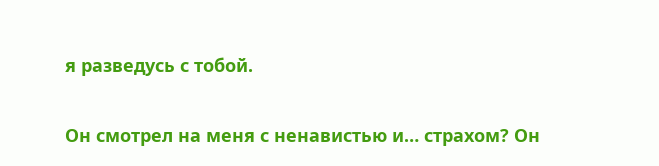я разведусь с тобой.

Он смотрел на меня с ненавистью и… страхом? Он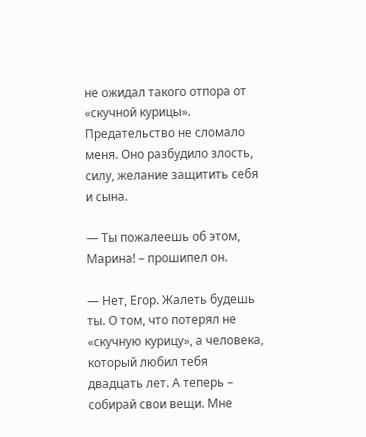не ожидал такого отпора от «скучной курицы». Предательство не сломало меня. Оно разбудило злость, силу, желание защитить себя и сына.

— Ты пожалеешь об этом, Марина! – прошипел он.

— Нет, Егор. Жалеть будешь ты. О том, что потерял не «скучную курицу», а человека, который любил тебя двадцать лет. А теперь – собирай свои вещи. Мне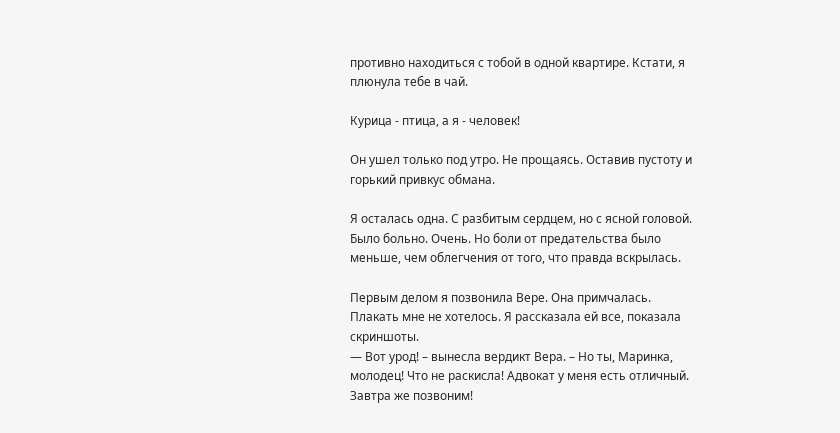противно находиться с тобой в одной квартире. Кстати, я плюнула тебе в чай.

Курица - птица, а я - человек!

Он ушел только под утро. Не прощаясь. Оставив пустоту и горький привкус обмана.

Я осталась одна. С разбитым сердцем, но с ясной головой. Было больно. Очень. Но боли от предательства было меньше, чем облегчения от того, что правда вскрылась.

Первым делом я позвонила Вере. Она примчалась. Плакать мне не хотелось. Я рассказала ей все, показала скриншоты.
— Вот урод! – вынесла вердикт Вера. – Но ты, Маринка, молодец! Что не раскисла! Адвокат у меня есть отличный. Завтра же позвоним!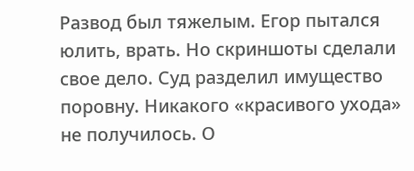Развод был тяжелым. Егор пытался юлить, врать. Но скриншоты сделали свое дело. Суд разделил имущество поровну. Никакого «красивого ухода» не получилось. О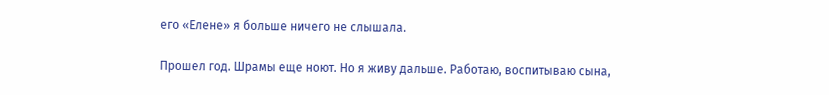его «Елене» я больше ничего не слышала.

Прошел год. Шрамы еще ноют. Но я живу дальше. Работаю, воспитываю сына,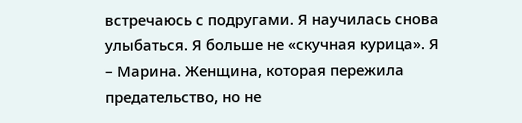встречаюсь с подругами. Я научилась снова улыбаться. Я больше не «скучная курица». Я – Марина. Женщина, которая пережила предательство, но не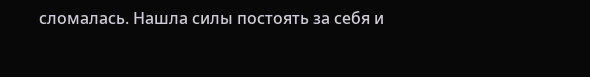сломалась. Нашла силы постоять за себя и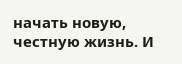начать новую, честную жизнь. И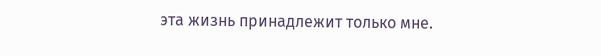эта жизнь принадлежит только мне.